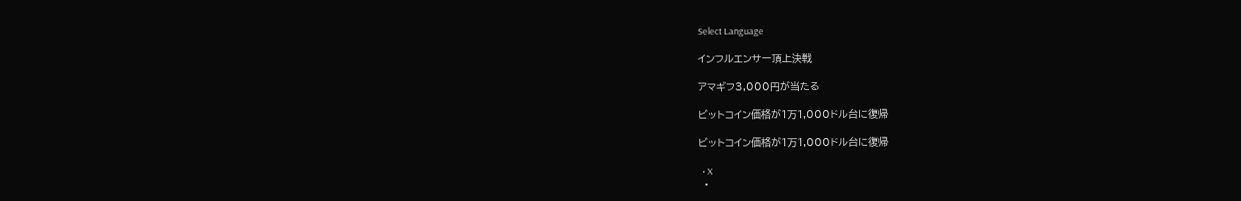Select Language

インフルエンサー頂上決戦

アマギフ3,000円が当たる

ビットコイン価格が1万1,000ドル台に復帰

ビットコイン価格が1万1,000ドル台に復帰

  • X
  •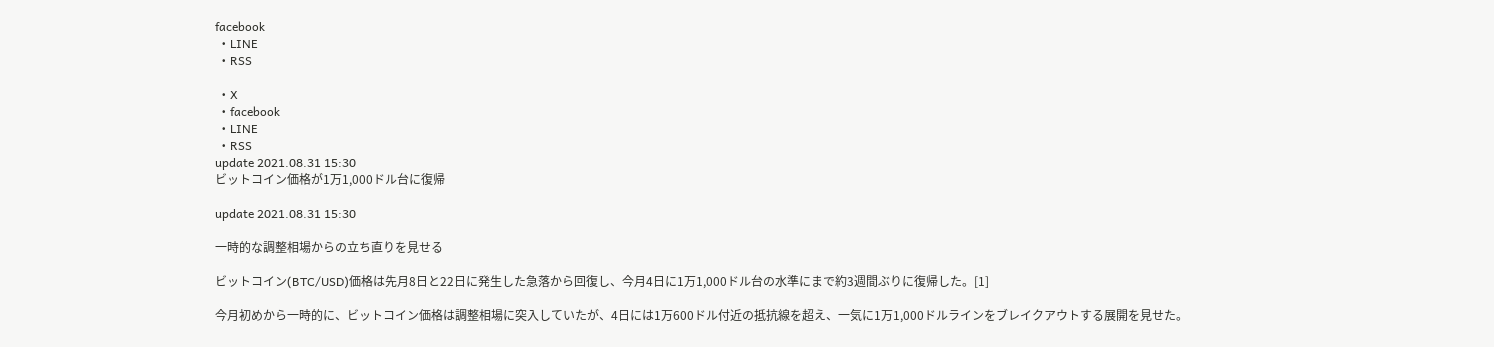facebook
  • LINE
  • RSS

  • X
  • facebook
  • LINE
  • RSS
update 2021.08.31 15:30
ビットコイン価格が1万1,000ドル台に復帰

update 2021.08.31 15:30

一時的な調整相場からの立ち直りを見せる

ビットコイン(BTC/USD)価格は先月8日と22日に発生した急落から回復し、今月4日に1万1,000ドル台の水準にまで約3週間ぶりに復帰した。[1]

今月初めから一時的に、ビットコイン価格は調整相場に突入していたが、4日には1万600ドル付近の抵抗線を超え、一気に1万1,000ドルラインをブレイクアウトする展開を見せた。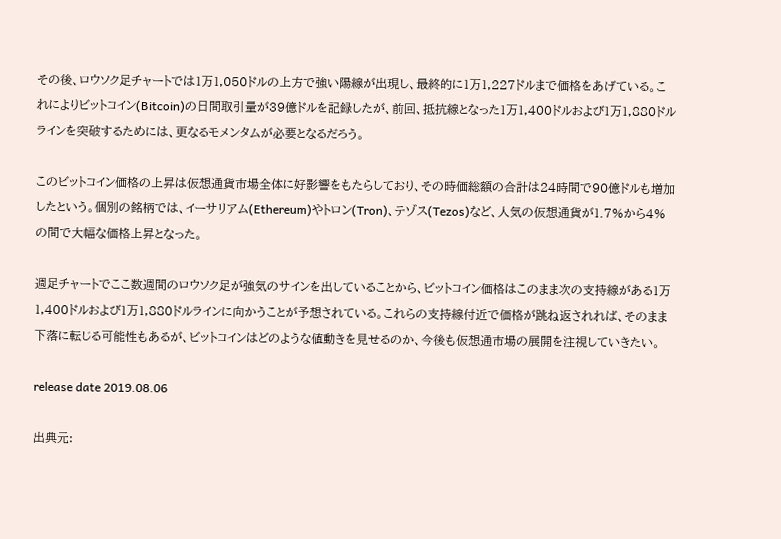その後、ロウソク足チャートでは1万1,050ドルの上方で強い陽線が出現し、最終的に1万1,227ドルまで価格をあげている。これによりビットコイン(Bitcoin)の日間取引量が39億ドルを記録したが、前回、抵抗線となった1万1,400ドルおよび1万1,880ドルラインを突破するためには、更なるモメンタムが必要となるだろう。

このビットコイン価格の上昇は仮想通貨市場全体に好影響をもたらしており、その時価総額の合計は24時間で90億ドルも増加したという。個別の銘柄では、イーサリアム(Ethereum)やトロン(Tron)、テゾス(Tezos)など、人気の仮想通貨が1.7%から4%の間で大幅な価格上昇となった。

週足チャートでここ数週間のロウソク足が強気のサインを出していることから、ビットコイン価格はこのまま次の支持線がある1万1,400ドルおよび1万1,880ドルラインに向かうことが予想されている。これらの支持線付近で価格が跳ね返されれば、そのまま下落に転じる可能性もあるが、ビットコインはどのような値動きを見せるのか、今後も仮想通市場の展開を注視していきたい。

release date 2019.08.06

出典元: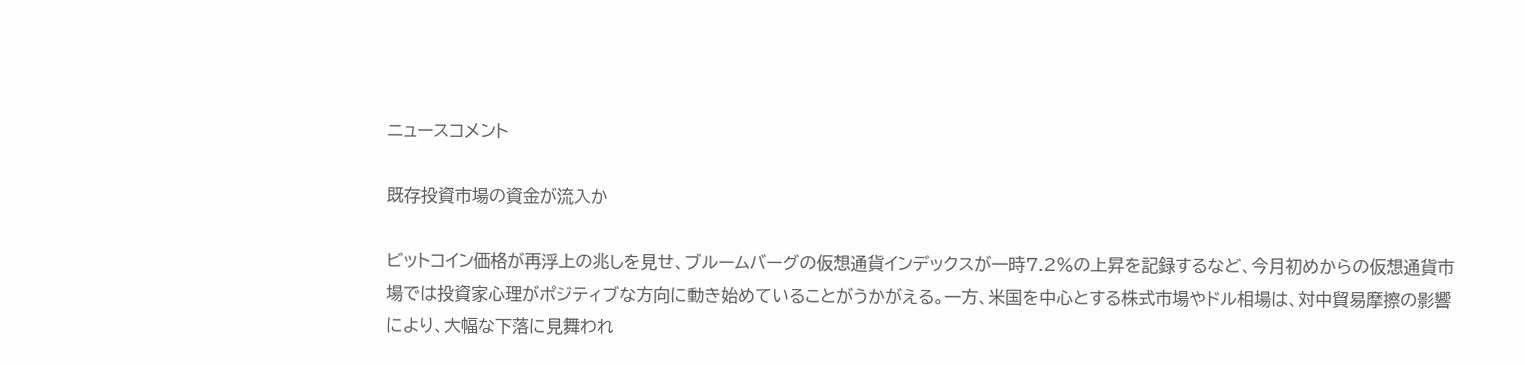ニュースコメント

既存投資市場の資金が流入か

ビットコイン価格が再浮上の兆しを見せ、ブルームバーグの仮想通貨インデックスが一時7.2%の上昇を記録するなど、今月初めからの仮想通貨市場では投資家心理がポジティブな方向に動き始めていることがうかがえる。一方、米国を中心とする株式市場やドル相場は、対中貿易摩擦の影響により、大幅な下落に見舞われ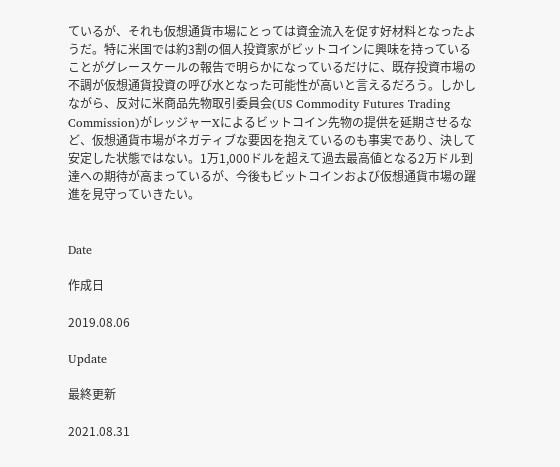ているが、それも仮想通貨市場にとっては資金流入を促す好材料となったようだ。特に米国では約3割の個人投資家がビットコインに興味を持っていることがグレースケールの報告で明らかになっているだけに、既存投資市場の不調が仮想通貨投資の呼び水となった可能性が高いと言えるだろう。しかしながら、反対に米商品先物取引委員会(US Commodity Futures Trading Commission)がレッジャーXによるビットコイン先物の提供を延期させるなど、仮想通貨市場がネガティブな要因を抱えているのも事実であり、決して安定した状態ではない。1万1,000ドルを超えて過去最高値となる2万ドル到達への期待が高まっているが、今後もビットコインおよび仮想通貨市場の躍進を見守っていきたい。


Date

作成日

2019.08.06

Update

最終更新

2021.08.31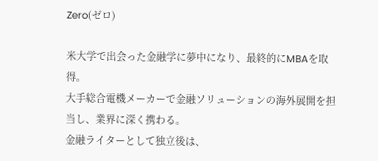Zero(ゼロ)

米大学で出会った金融学に夢中になり、最終的にMBAを取得。
大手総合電機メーカーで金融ソリューションの海外展開を担当し、業界に深く携わる。
金融ライターとして独立後は、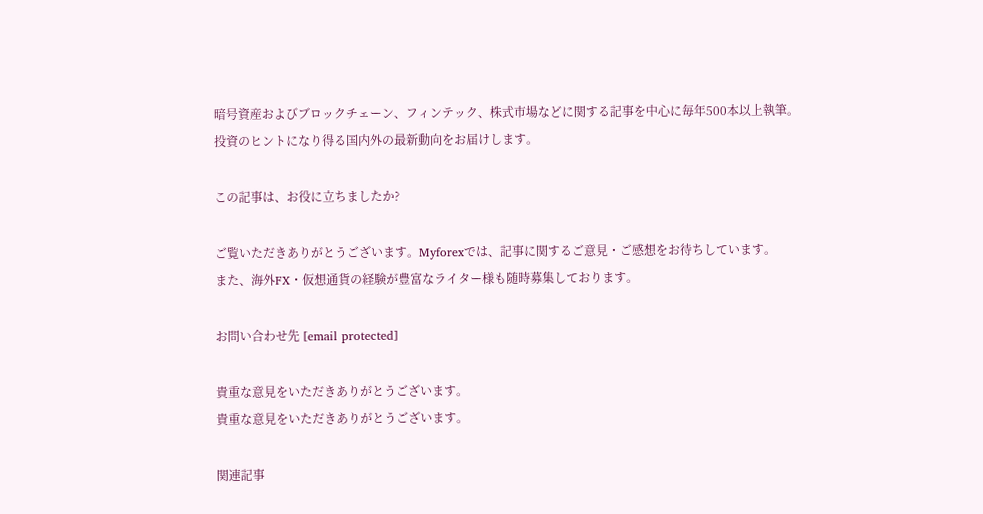暗号資産およびブロックチェーン、フィンテック、株式市場などに関する記事を中心に毎年500本以上執筆。
投資のヒントになり得る国内外の最新動向をお届けします。

この記事は、お役に立ちましたか?

ご覧いただきありがとうございます。Myforexでは、記事に関するご意見・ご感想をお待ちしています。
また、海外FX・仮想通貨の経験が豊富なライター様も随時募集しております。

お問い合わせ先 [email protected]

貴重な意見をいただきありがとうございます。
貴重な意見をいただきありがとうございます。

関連記事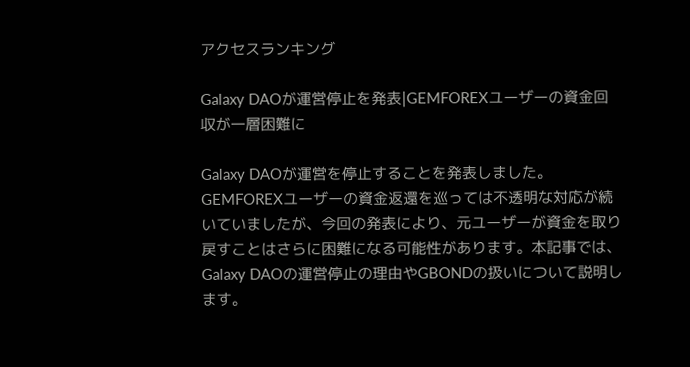アクセスランキング

Galaxy DAOが運営停止を発表|GEMFOREXユーザーの資金回収が一層困難に

Galaxy DAOが運営を停止することを発表しました。GEMFOREXユーザーの資金返還を巡っては不透明な対応が続いていましたが、今回の発表により、元ユーザーが資金を取り戻すことはさらに困難になる可能性があります。本記事では、Galaxy DAOの運営停止の理由やGBONDの扱いについて説明します。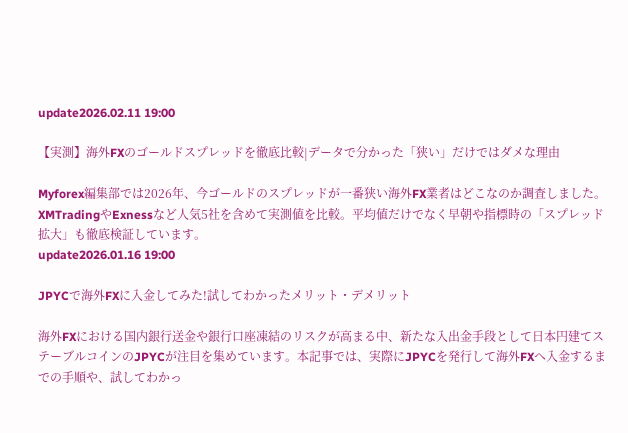update2026.02.11 19:00

【実測】海外FXのゴールドスプレッドを徹底比較|データで分かった「狭い」だけではダメな理由

Myforex編集部では2026年、今ゴールドのスプレッドが一番狭い海外FX業者はどこなのか調査しました。XMTradingやExnessなど人気5社を含めて実測値を比較。平均値だけでなく早朝や指標時の「スプレッド拡大」も徹底検証しています。
update2026.01.16 19:00

JPYCで海外FXに入金してみた!試してわかったメリット・デメリット

海外FXにおける国内銀行送金や銀行口座凍結のリスクが高まる中、新たな入出金手段として日本円建てステーブルコインのJPYCが注目を集めています。本記事では、実際にJPYCを発行して海外FXへ入金するまでの手順や、試してわかっ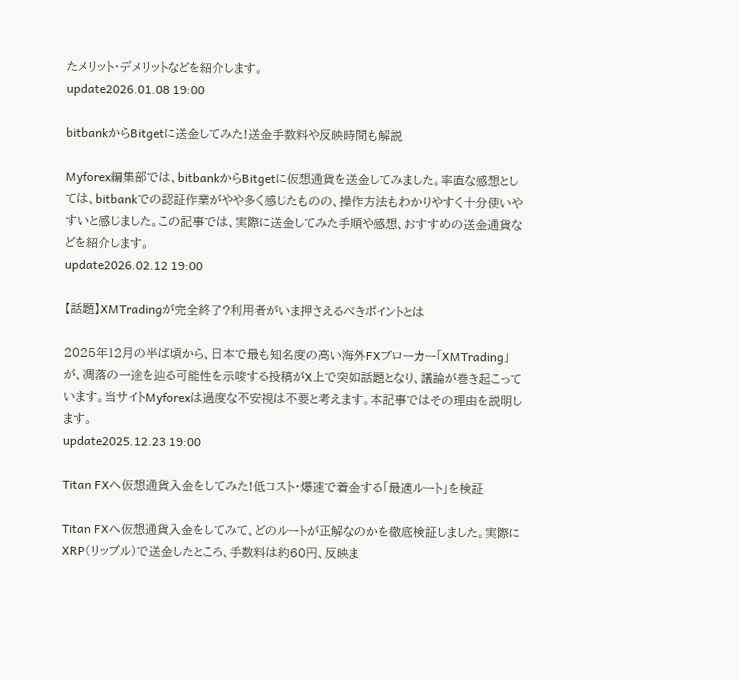たメリット・デメリットなどを紹介します。
update2026.01.08 19:00

bitbankからBitgetに送金してみた!送金手数料や反映時間も解説

Myforex編集部では、bitbankからBitgetに仮想通貨を送金してみました。率直な感想としては、bitbankでの認証作業がやや多く感じたものの、操作方法もわかりやすく十分使いやすいと感じました。この記事では、実際に送金してみた手順や感想、おすすめの送金通貨などを紹介します。
update2026.02.12 19:00

【話題】XMTradingが完全終了?利用者がいま押さえるべきポイントとは

2025年12月の半ば頃から、日本で最も知名度の高い海外FXブローカー「XMTrading」が、凋落の一途を辿る可能性を示唆する投稿がX上で突如話題となり、議論が巻き起こっています。当サイトMyforexは過度な不安視は不要と考えます。本記事ではその理由を説明します。
update2025.12.23 19:00

Titan FXへ仮想通貨入金をしてみた!低コスト・爆速で着金する「最適ルート」を検証

Titan FXへ仮想通貨入金をしてみて、どのルートが正解なのかを徹底検証しました。実際にXRP(リップル)で送金したところ、手数料は約60円、反映ま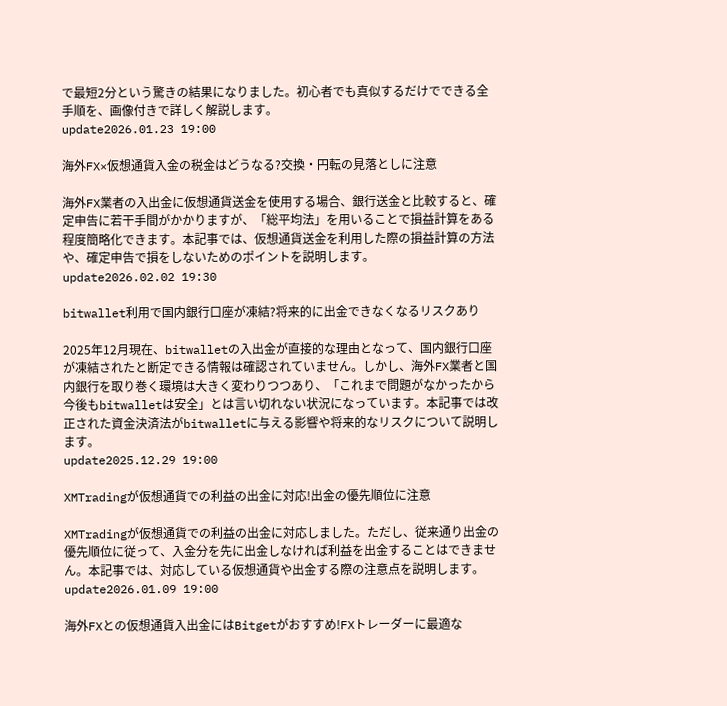で最短2分という驚きの結果になりました。初心者でも真似するだけでできる全手順を、画像付きで詳しく解説します。
update2026.01.23 19:00

海外FX×仮想通貨入金の税金はどうなる?交換・円転の見落としに注意

海外FX業者の入出金に仮想通貨送金を使用する場合、銀行送金と比較すると、確定申告に若干手間がかかりますが、「総平均法」を用いることで損益計算をある程度簡略化できます。本記事では、仮想通貨送金を利用した際の損益計算の方法や、確定申告で損をしないためのポイントを説明します。
update2026.02.02 19:30

bitwallet利用で国内銀行口座が凍結?将来的に出金できなくなるリスクあり

2025年12月現在、bitwalletの入出金が直接的な理由となって、国内銀行口座が凍結されたと断定できる情報は確認されていません。しかし、海外FX業者と国内銀行を取り巻く環境は大きく変わりつつあり、「これまで問題がなかったから今後もbitwalletは安全」とは言い切れない状況になっています。本記事では改正された資金決済法がbitwalletに与える影響や将来的なリスクについて説明します。
update2025.12.29 19:00

XMTradingが仮想通貨での利益の出金に対応!出金の優先順位に注意

XMTradingが仮想通貨での利益の出金に対応しました。ただし、従来通り出金の優先順位に従って、入金分を先に出金しなければ利益を出金することはできません。本記事では、対応している仮想通貨や出金する際の注意点を説明します。
update2026.01.09 19:00

海外FXとの仮想通貨入出金にはBitgetがおすすめ!FXトレーダーに最適な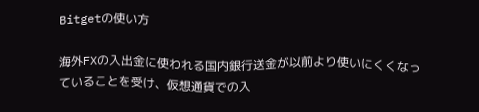Bitgetの使い方

海外FXの入出金に使われる国内銀行送金が以前より使いにくくなっていることを受け、仮想通貨での入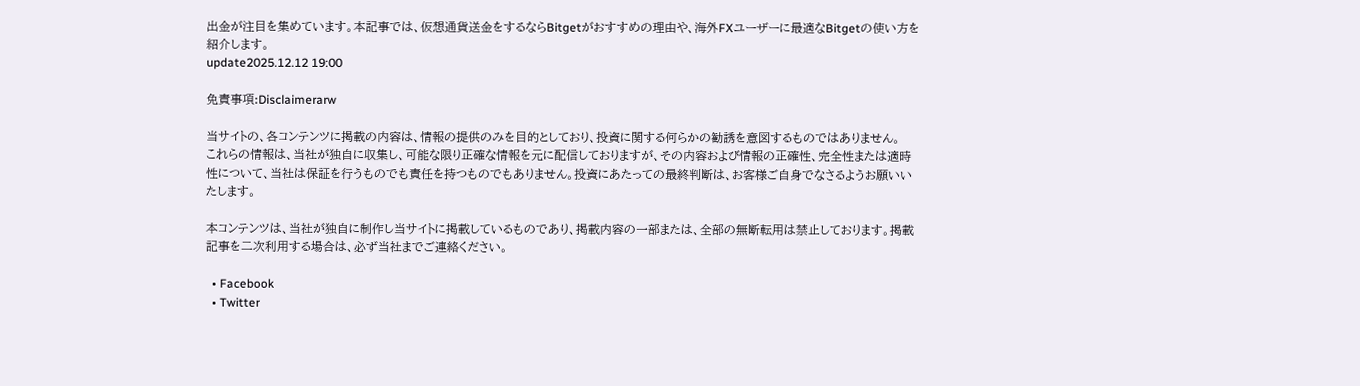出金が注目を集めています。本記事では、仮想通貨送金をするならBitgetがおすすめの理由や、海外FXユーザーに最適なBitgetの使い方を紹介します。
update2025.12.12 19:00

免責事項:Disclaimerarw

当サイトの、各コンテンツに掲載の内容は、情報の提供のみを目的としており、投資に関する何らかの勧誘を意図するものではありません。
これらの情報は、当社が独自に収集し、可能な限り正確な情報を元に配信しておりますが、その内容および情報の正確性、完全性または適時性について、当社は保証を行うものでも責任を持つものでもありません。投資にあたっての最終判断は、お客様ご自身でなさるようお願いいたします。

本コンテンツは、当社が独自に制作し当サイトに掲載しているものであり、掲載内容の一部または、全部の無断転用は禁止しております。掲載記事を二次利用する場合は、必ず当社までご連絡ください。

  • Facebook
  • Twitter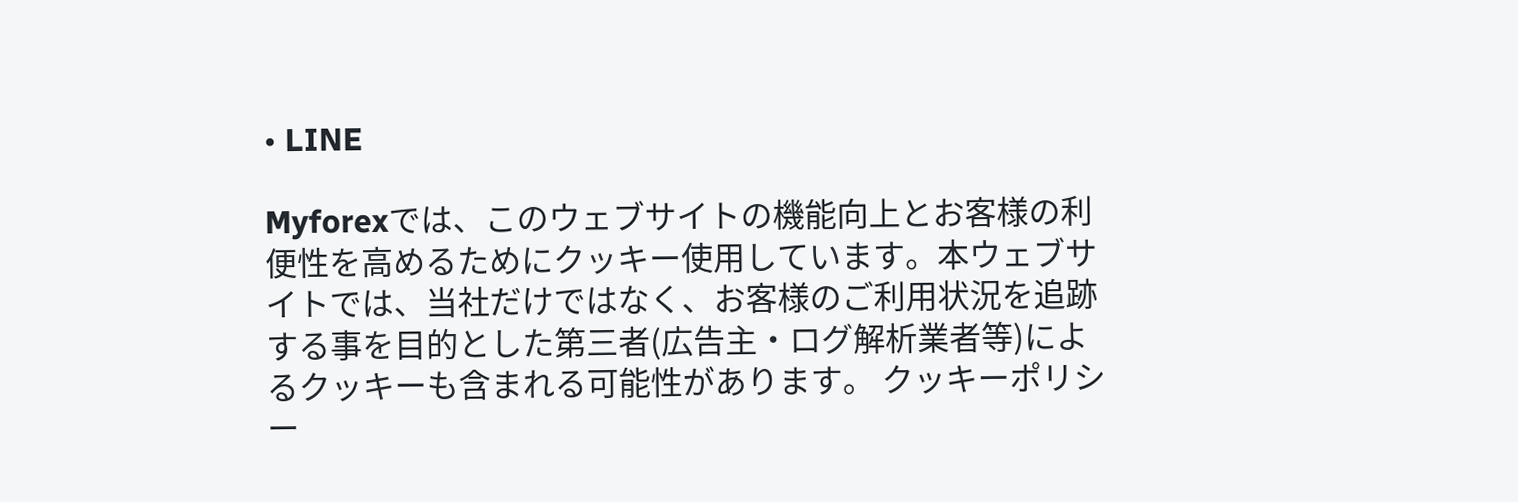• LINE

Myforexでは、このウェブサイトの機能向上とお客様の利便性を高めるためにクッキー使用しています。本ウェブサイトでは、当社だけではなく、お客様のご利用状況を追跡する事を目的とした第三者(広告主・ログ解析業者等)によるクッキーも含まれる可能性があります。 クッキーポリシー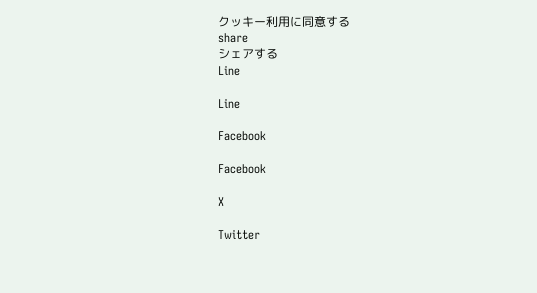クッキー利用に同意する
share
シェアする
Line

Line

Facebook

Facebook

X

Twitter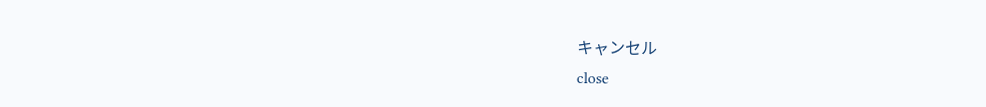キャンセル
close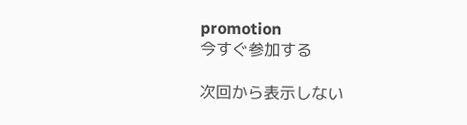promotion
今すぐ参加する

次回から表示しない